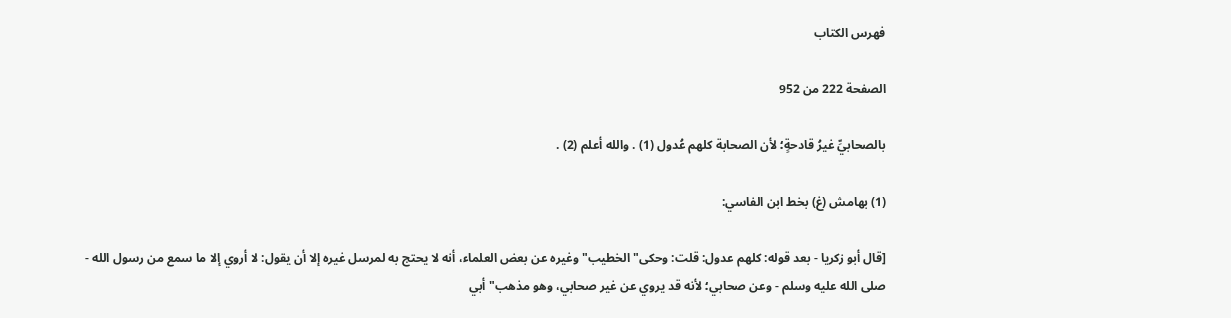فهرس الكتاب

الصفحة 222 من 952

بالصحابيِّ غيرُ قادحةٍ؛ لأن الصحابة كلهم عُدول (1) . والله أعلم (2) .

(1) بهامش (غ) بخط ابن الفاسي:

[قال أبو زكريا - بعد قوله: كلهم عدول: قلت: وحكى"الخطيب"وغيره عن بعض العلماء، أنه لا يحتج به لمرسل غيره إلا أن يقول: لا أروي إلا ما سمع من رسول الله - صلى الله عليه وسلم - وعن صحابي؛ لأنه قد يروي عن غير صحابي، وهو مذهب"أبي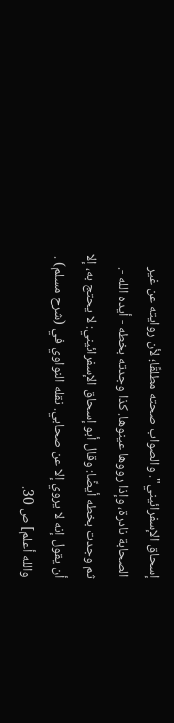إسحاق الإسفرائيني". والصواب صحته مطلقًا؛ لأن روايته عن غير الصحابة نادرة، وإذا رووها عينوها. كذا وجدته بخطه - أيده الله -. ثم وجدت بخطه أيضًا: وقال أبو إسحاق الإسفرائيني: لا يحتج به، إلا أن يقول إنه لا يروي إلا عن صحابي. نقله النواوي في (شرح مسلم) . والله أعلم] ص 30.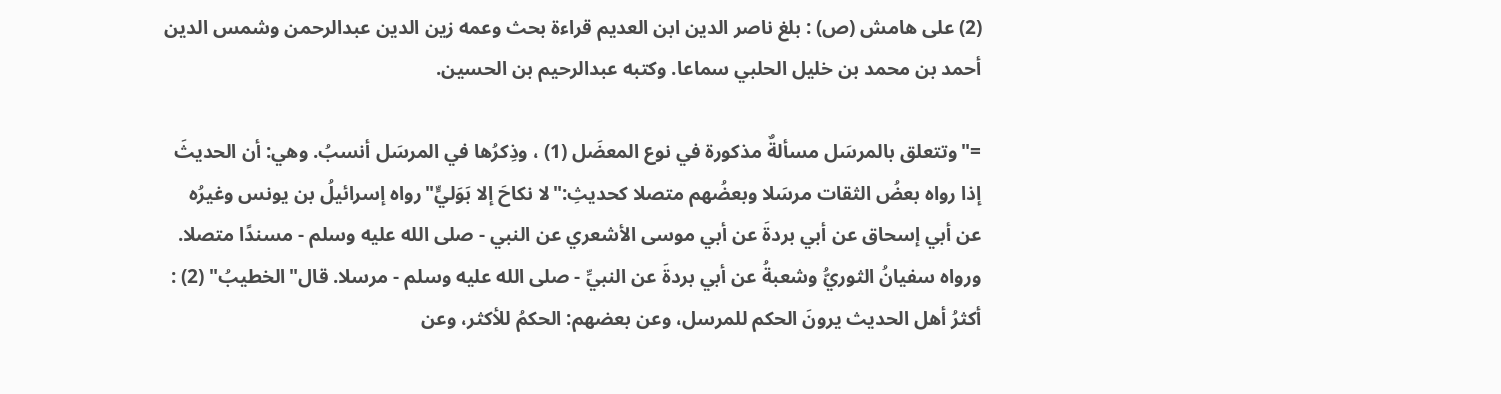(2) على هامش (ص) : بلغ ناصر الدين ابن العديم قراءة بحث وعمه زين الدين عبدالرحمن وشمس الدين أحمد بن محمد بن خليل الحلبي سماعا. وكتبه عبدالرحيم بن الحسين.

="وتتعلق بالمرسَل مسألةٌ مذكورة في نوع المعضَل (1) ، وذِكرُها في المرسَل أنسبُ. وهي: أن الحديثَ إذا رواه بعضُ الثقات مرسَلا وبعضُهم متصلا كحديثِ:"لا نكاحَ إلا بَوَليٍّ"رواه إسرائيلُ بن يونس وغيرُه عن أبي إسحاق عن أبي بردةَ عن أبي موسى الأشعري عن النبي - صلى الله عليه وسلم - مسندًا متصلا. ورواه سفيانُ الثوريُّ وشعبةُ عن أبي بردةَ عن النبيِّ - صلى الله عليه وسلم - مرسلا. قال"الخطيبُ" (2) : أكثرُ أهل الحديث يرونَ الحكم للمرسل، وعن بعضهم: الحكمُ للأكثر، وعن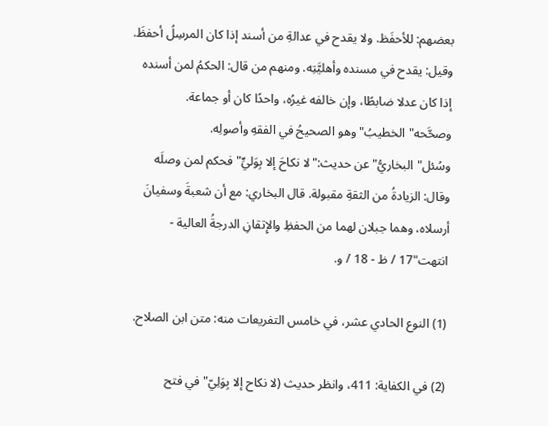بعضهم: للأحفَظ. ولا يقدح في عدالةِ من أسند إذا كان المرسِلُ أحفظَ. وقيل: يقدح في مسنده وأهليَّتِه. ومنهم من قال: الحكمُ لمن أسنده إذا كان عدلا ضابطًا، وإن خالفه غيرُه، واحدًا كان أو جماعة. وصحَّحه"الخطيبُ"وهو الصحيحُ في الفقهِ وأصولِه. وسُئل"البخاريُّ"عن حديث:"لا نكاحَ إلا بِوَليٍّ"فحكم لمن وصلَه وقال: الزيادةُ من الثقةِ مقبولة. قال البخاري: مع أن شعبةَ وسفيانَ أرسلاه، وهما جبلان لهما من الحفظِ والإِتقانِ الدرجةُ العالية - انتهت"17 / ظ - 18 / و.

(1) النوع الحادي عشر، في خامس التفريعات منه: متن ابن الصلاح.

(2) في الكفاية: 411، وانظر حديث (لا نكاح إلا بِوَلِيّ"في فتح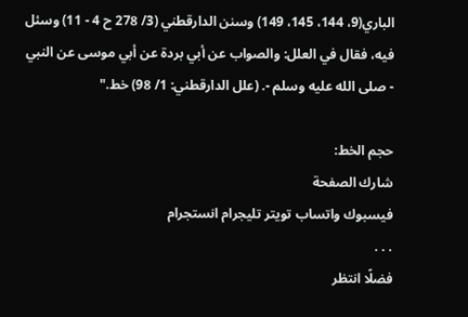الباري(9، 144، 145، 149) وسنن الدارقطني (3/ 278 ح 4 - 11) وسئل فيه، فقال في العلل: والصواب عن أبي بردة عن أبي موسى عن النبي - صلى الله عليه وسلم -. (علل الدارقطني: 1/ 98) خط."

حجم الخط:
شارك الصفحة
فيسبوك واتساب تويتر تليجرام انستجرام
. . .
فضلًا انتظر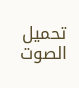تحميل الصوت